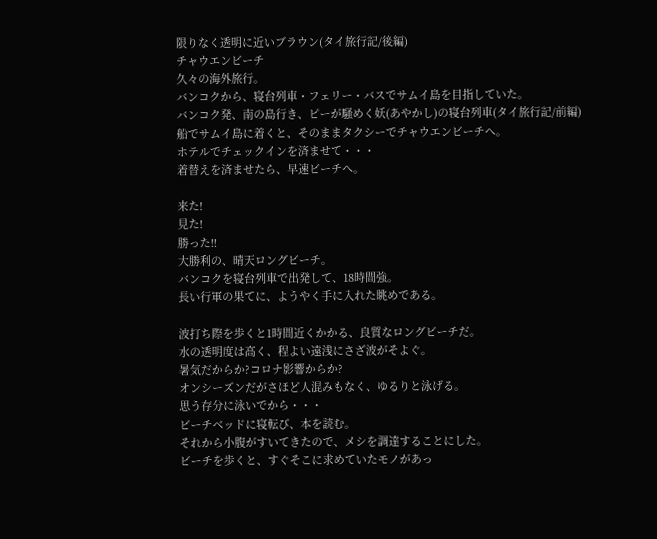限りなく透明に近いブラウン(タイ旅行記/後編)
チャウエンビーチ
久々の海外旅行。
バンコクから、寝台列車・フェリー・バスでサムイ島を目指していた。
バンコク発、南の島行き、ピーが騒めく妖(あやかし)の寝台列車(タイ旅行記/前編)
船でサムイ島に着くと、そのままタクシーでチャウエンビーチへ。
ホテルでチェックインを済ませて・・・
着替えを済ませたら、早速ビーチへ。

来た!
見た!
勝った!!
大勝利の、晴天ロングビーチ。
バンコクを寝台列車で出発して、18時間強。
長い行軍の果てに、ようやく手に入れた眺めである。

波打ち際を歩くと1時間近くかかる、良質なロングビーチだ。
水の透明度は高く、程よい遠浅にさざ波がそよぐ。
暑気だからか?コロナ影響からか?
オンシーズンだがさほど人混みもなく、ゆるりと泳げる。
思う存分に泳いでから・・・
ビーチベッドに寝転び、本を読む。
それから小腹がすいてきたので、メシを調達することにした。
ビーチを歩くと、すぐそこに求めていたモノがあっ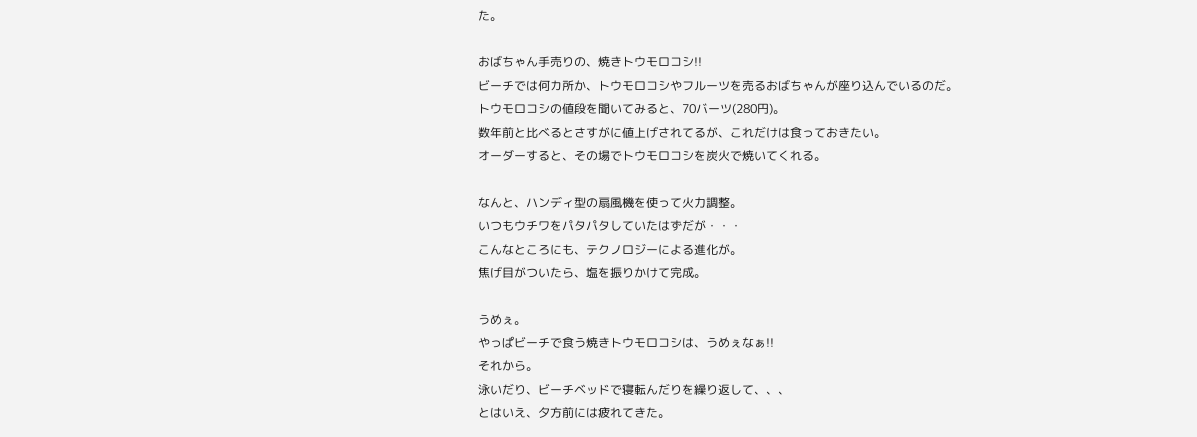た。

おばちゃん手売りの、焼きトウモロコシ!!
ビーチでは何カ所か、トウモロコシやフルーツを売るおばちゃんが座り込んでいるのだ。
トウモロコシの値段を聞いてみると、70バーツ(280円)。
数年前と比べるとさすがに値上げされてるが、これだけは食っておきたい。
オーダーすると、その場でトウモロコシを炭火で焼いてくれる。

なんと、ハンディ型の扇風機を使って火力調整。
いつもウチワをパタパタしていたはずだが・・・
こんなところにも、テクノロジーによる進化が。
焦げ目がついたら、塩を振りかけて完成。

うめぇ。
やっぱビーチで食う焼きトウモロコシは、うめぇなぁ!!
それから。
泳いだり、ビーチベッドで寝転んだりを繰り返して、、、
とはいえ、夕方前には疲れてきた。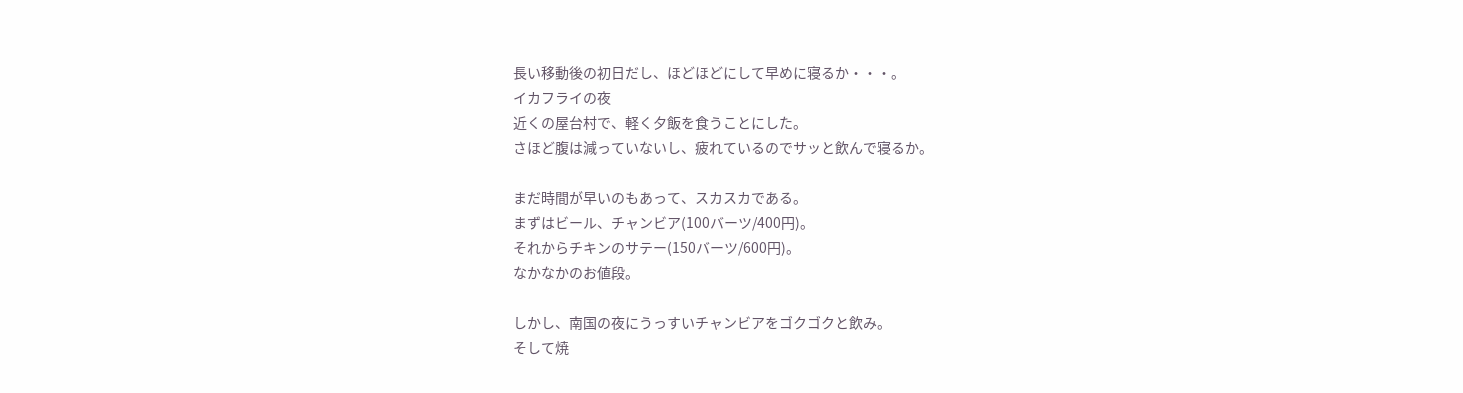長い移動後の初日だし、ほどほどにして早めに寝るか・・・。
イカフライの夜
近くの屋台村で、軽く夕飯を食うことにした。
さほど腹は減っていないし、疲れているのでサッと飲んで寝るか。

まだ時間が早いのもあって、スカスカである。
まずはビール、チャンビア(100バーツ/400円)。
それからチキンのサテー(150バーツ/600円)。
なかなかのお値段。

しかし、南国の夜にうっすいチャンビアをゴクゴクと飲み。
そして焼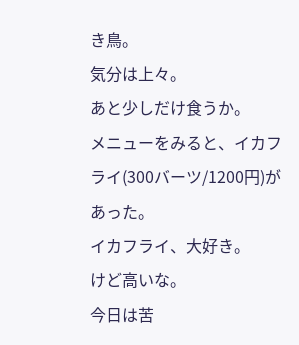き鳥。
気分は上々。
あと少しだけ食うか。
メニューをみると、イカフライ(300バーツ/1200円)があった。
イカフライ、大好き。
けど高いな。
今日は苦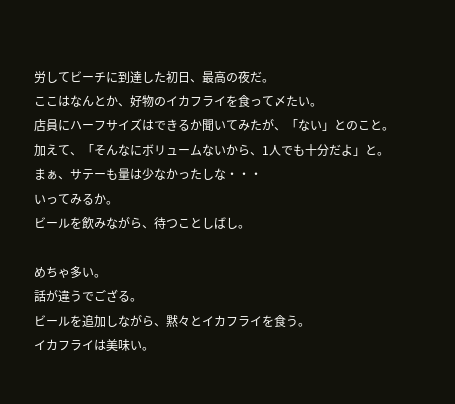労してビーチに到達した初日、最高の夜だ。
ここはなんとか、好物のイカフライを食って〆たい。
店員にハーフサイズはできるか聞いてみたが、「ない」とのこと。
加えて、「そんなにボリュームないから、1人でも十分だよ」と。
まぁ、サテーも量は少なかったしな・・・
いってみるか。
ビールを飲みながら、待つことしばし。

めちゃ多い。
話が違うでござる。
ビールを追加しながら、黙々とイカフライを食う。
イカフライは美味い。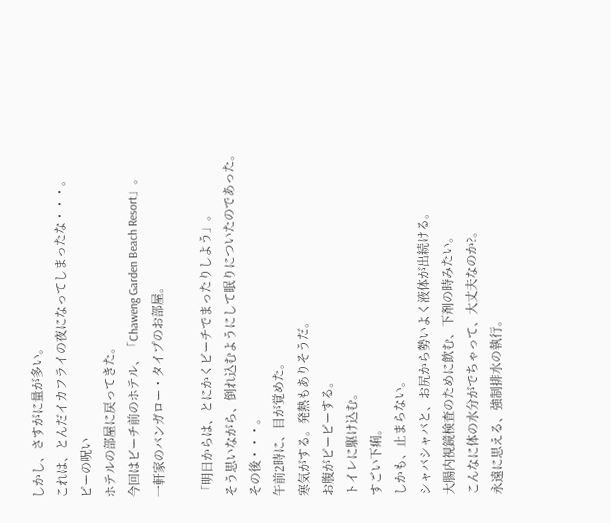しかし、さすがに量が多い。
これは、とんだイカフライの夜になってしまったな・・・。
ピーの呪い
ホテルの部屋に戻ってきた。
今回はビーチ前のホテル、「Chaweng Garden Beach Resort」。
一軒家のバンガロー・タイプのお部屋。

「明日からは、とにかくビーチでまったりしよう」。
そう思いながら、倒れ込むようにして眠りについたのであった。
その後・・・。
午前2時に、目が覚めた。
寒気がする。発熱もありそうだ。
お腹がピーピーする。
トイレに駆け込む。
すごい下痢。
しかも、止まらない。
シャバシャバと、お尻から勢いよく液体が出続ける。
大腸内視鏡検査のために飲む、下剤の時みたい。
こんなに体の水分がでちゃって、大丈夫なのか?。
永遠に思える、強制排水の執行。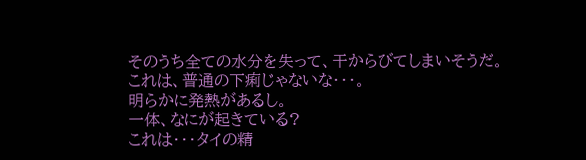そのうち全ての水分を失って、干からびてしまいそうだ。
これは、普通の下痢じゃないな・・・。
明らかに発熱があるし。
一体、なにが起きている?
これは・・・タイの精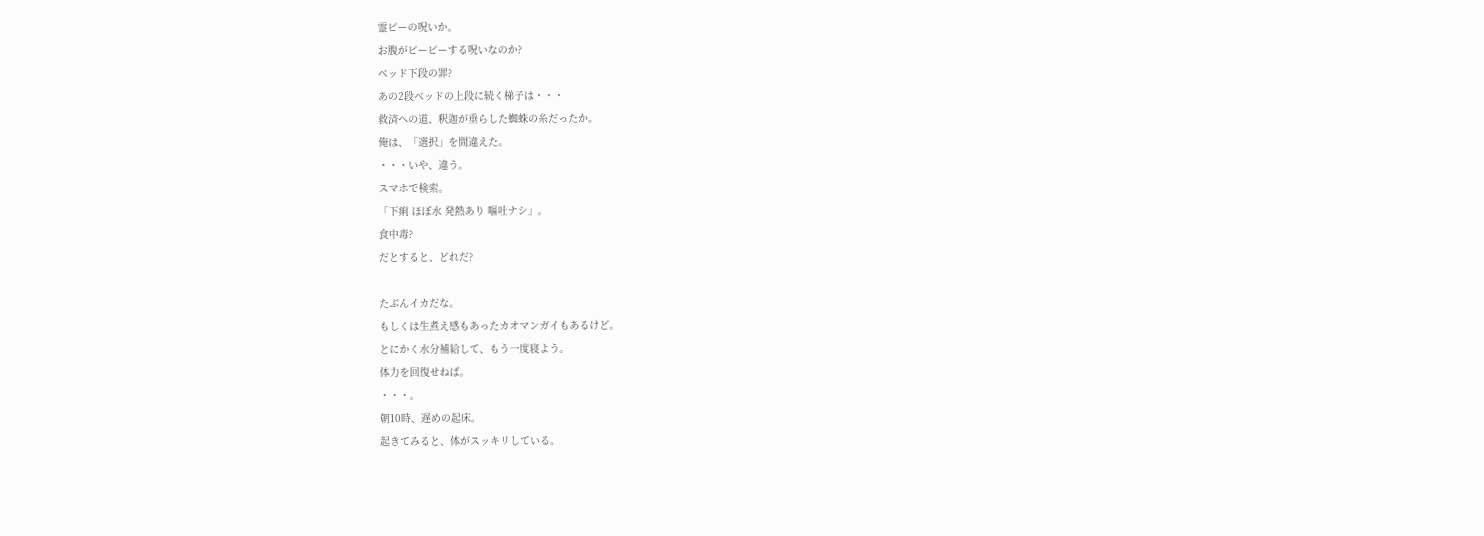霊ピーの呪いか。
お腹がピーピーする呪いなのか?
ベッド下段の罪?
あの2段ベッドの上段に続く梯子は・・・
救済への道、釈迦が垂らした蜘蛛の糸だったか。
俺は、「選択」を間違えた。
・・・いや、違う。
スマホで検索。
「下痢 ほぼ水 発熱あり 嘔吐ナシ」。
食中毒?
だとすると、どれだ?

たぶんイカだな。
もしくは生煮え感もあったカオマンガイもあるけど。
とにかく水分補給して、もう一度寝よう。
体力を回復せねば。
・・・。
朝10時、遅めの起床。
起きてみると、体がスッキリしている。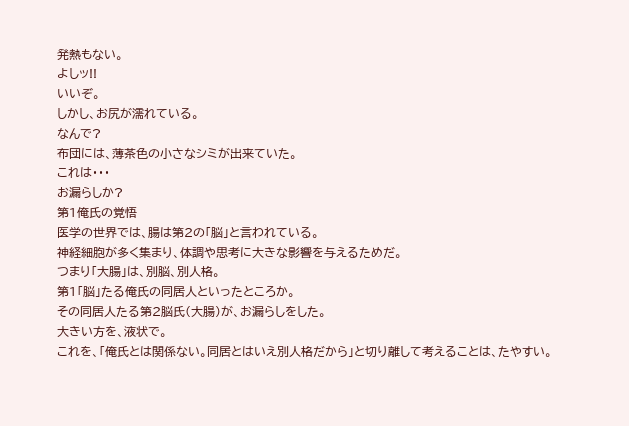発熱もない。
よしッ!!
いいぞ。
しかし、お尻が濡れている。
なんで?
布団には、薄茶色の小さなシミが出来ていた。
これは・・・
お漏らしか?
第1俺氏の覚悟
医学の世界では、腸は第2の「脳」と言われている。
神経細胞が多く集まり、体調や思考に大きな影響を与えるためだ。
つまり「大腸」は、別脳、別人格。
第1「脳」たる俺氏の同居人といったところか。
その同居人たる第2脳氏(大腸)が、お漏らしをした。
大きい方を、液状で。
これを、「俺氏とは関係ない。同居とはいえ別人格だから」と切り離して考えることは、たやすい。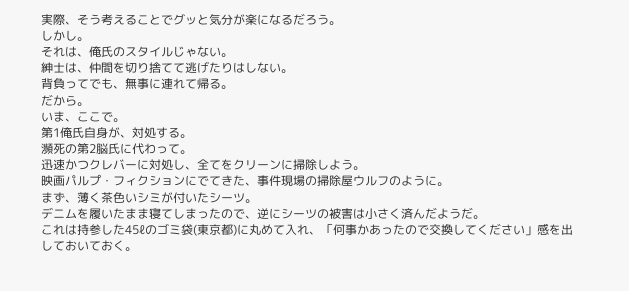実際、そう考えることでグッと気分が楽になるだろう。
しかし。
それは、俺氏のスタイルじゃない。
紳士は、仲間を切り捨てて逃げたりはしない。
背負ってでも、無事に連れて帰る。
だから。
いま、ここで。
第1俺氏自身が、対処する。
瀕死の第2脳氏に代わって。
迅速かつクレバーに対処し、全てをクリーンに掃除しよう。
映画パルプ・フィクションにでてきた、事件現場の掃除屋ウルフのように。
まず、薄く茶色いシミが付いたシーツ。
デニムを履いたまま寝てしまったので、逆にシーツの被害は小さく済んだようだ。
これは持参した45ℓのゴミ袋(東京都)に丸めて入れ、「何事かあったので交換してください」感を出しておいておく。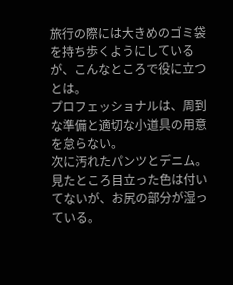旅行の際には大きめのゴミ袋を持ち歩くようにしているが、こんなところで役に立つとは。
プロフェッショナルは、周到な準備と適切な小道具の用意を怠らない。
次に汚れたパンツとデニム。
見たところ目立った色は付いてないが、お尻の部分が湿っている。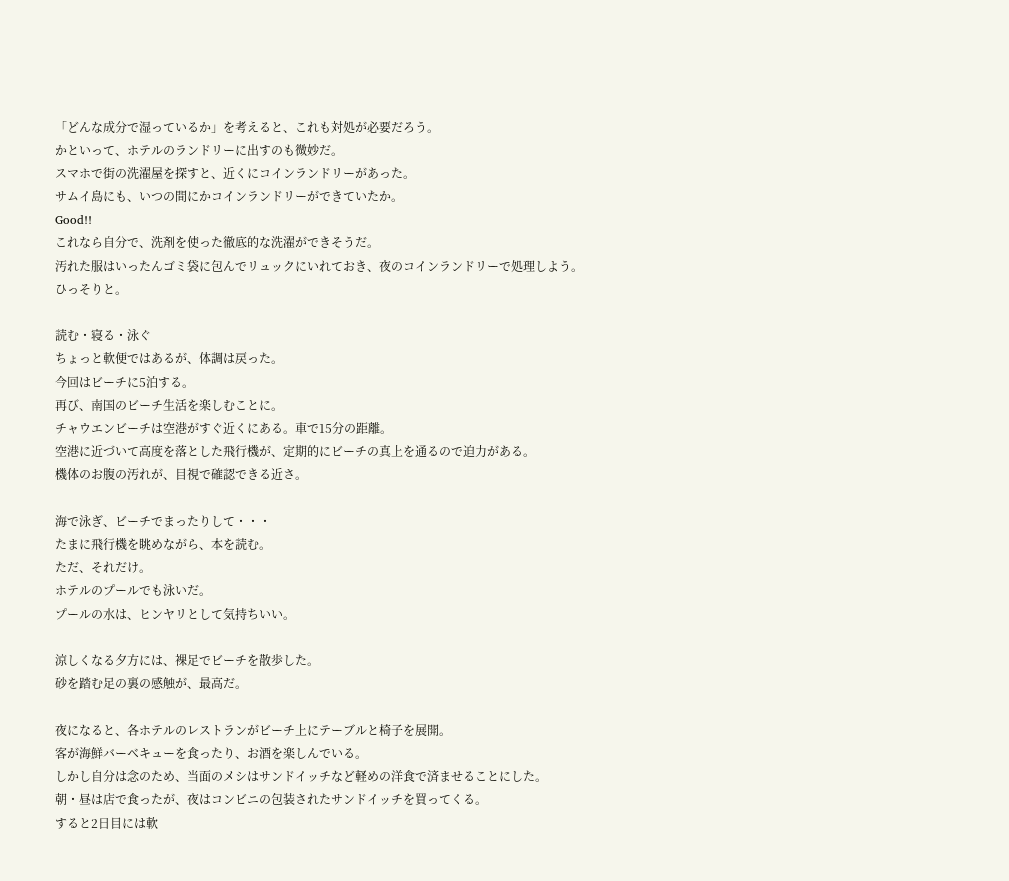「どんな成分で湿っているか」を考えると、これも対処が必要だろう。
かといって、ホテルのランドリーに出すのも微妙だ。
スマホで街の洗濯屋を探すと、近くにコインランドリーがあった。
サムイ島にも、いつの間にかコインランドリーができていたか。
Good!!
これなら自分で、洗剤を使った徹底的な洗濯ができそうだ。
汚れた服はいったんゴミ袋に包んでリュックにいれておき、夜のコインランドリーで処理しよう。
ひっそりと。

読む・寝る・泳ぐ
ちょっと軟便ではあるが、体調は戻った。
今回はビーチに5泊する。
再び、南国のビーチ生活を楽しむことに。
チャウエンビーチは空港がすぐ近くにある。車で15分の距離。
空港に近づいて高度を落とした飛行機が、定期的にビーチの真上を通るので迫力がある。
機体のお腹の汚れが、目視で確認できる近さ。

海で泳ぎ、ビーチでまったりして・・・
たまに飛行機を眺めながら、本を読む。
ただ、それだけ。
ホテルのプールでも泳いだ。
プールの水は、ヒンヤリとして気持ちいい。

涼しくなる夕方には、裸足でビーチを散歩した。
砂を踏む足の裏の感触が、最高だ。

夜になると、各ホテルのレストランがビーチ上にテーブルと椅子を展開。
客が海鮮バーベキューを食ったり、お酒を楽しんでいる。
しかし自分は念のため、当面のメシはサンドイッチなど軽めの洋食で済ませることにした。
朝・昼は店で食ったが、夜はコンビニの包装されたサンドイッチを買ってくる。
すると2日目には軟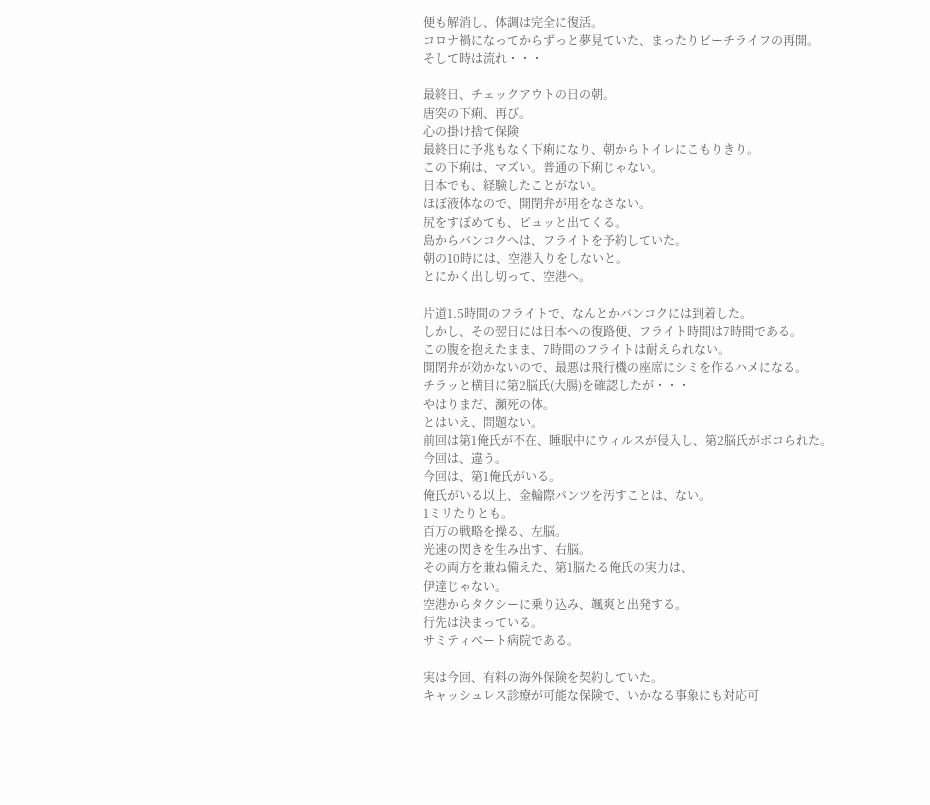便も解消し、体調は完全に復活。
コロナ禍になってからずっと夢見ていた、まったりビーチライフの再開。
そして時は流れ・・・

最終日、チェックアウトの日の朝。
唐突の下痢、再び。
心の掛け捨て保険
最終日に予兆もなく下痢になり、朝からトイレにこもりきり。
この下痢は、マズい。普通の下痢じゃない。
日本でも、経験したことがない。
ほぼ液体なので、開閉弁が用をなさない。
尻をすぼめても、ピュッと出てくる。
島からバンコクへは、フライトを予約していた。
朝の10時には、空港入りをしないと。
とにかく出し切って、空港へ。

片道1.5時間のフライトで、なんとかバンコクには到着した。
しかし、その翌日には日本への復路便、フライト時間は7時間である。
この腹を抱えたまま、7時間のフライトは耐えられない。
開閉弁が効かないので、最悪は飛行機の座席にシミを作るハメになる。
チラッと横目に第2脳氏(大腸)を確認したが・・・
やはりまだ、瀕死の体。
とはいえ、問題ない。
前回は第1俺氏が不在、睡眠中にウィルスが侵入し、第2脳氏がボコられた。
今回は、違う。
今回は、第1俺氏がいる。
俺氏がいる以上、金輪際パンツを汚すことは、ない。
1ミリたりとも。
百万の戦略を操る、左脳。
光速の閃きを生み出す、右脳。
その両方を兼ね備えた、第1脳たる俺氏の実力は、
伊達じゃない。
空港からタクシーに乗り込み、颯爽と出発する。
行先は決まっている。
サミティベート病院である。

実は今回、有料の海外保険を契約していた。
キャッシュレス診療が可能な保険で、いかなる事象にも対応可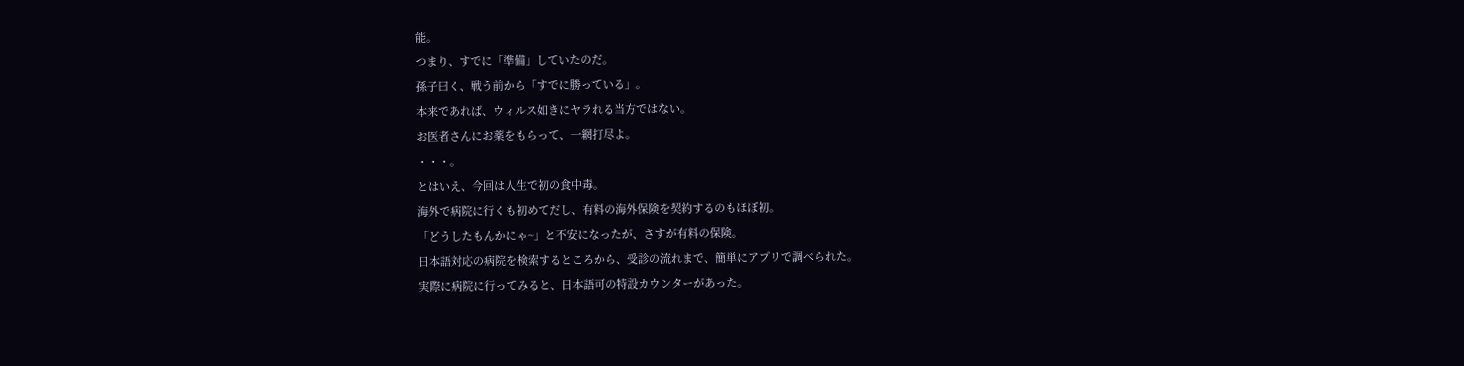能。
つまり、すでに「準備」していたのだ。
孫子曰く、戦う前から「すでに勝っている」。
本来であれば、ウィルス如きにヤラれる当方ではない。
お医者さんにお薬をもらって、一網打尽よ。
・・・。
とはいえ、今回は人生で初の食中毒。
海外で病院に行くも初めてだし、有料の海外保険を契約するのもほぼ初。
「どうしたもんかにゃ~」と不安になったが、さすが有料の保険。
日本語対応の病院を検索するところから、受診の流れまで、簡単にアプリで調べられた。
実際に病院に行ってみると、日本語可の特設カウンターがあった。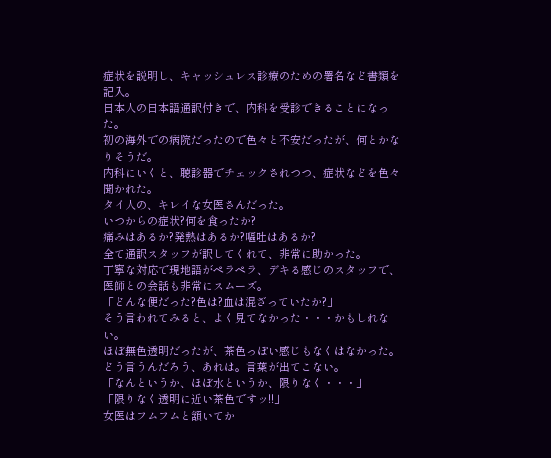症状を説明し、キャッシュレス診療のための署名など書類を記入。
日本人の日本語通訳付きで、内科を受診できることになった。
初の海外での病院だったので色々と不安だったが、何とかなりそうだ。
内科にいくと、聴診器でチェックされつつ、症状などを色々聞かれた。
タイ人の、キレイな女医さんだった。
いつからの症状?何を食ったか?
痛みはあるか?発熱はあるか?嘔吐はあるか?
全て通訳スタッフが訳してくれて、非常に助かった。
丁寧な対応で現地語がペラペラ、デキる感じのスタッフで、医師との会話も非常にスムーズ。
「どんな便だった?色は?血は混ざっていたか?」
そう言われてみると、よく見てなかった・・・かもしれない。
ほぼ無色透明だったが、茶色っぽい感じもなくはなかった。
どう言うんだろう、あれは。言葉が出てこない。
「なんというか、ほぼ水というか、限りなく・・・」
「限りなく透明に近い茶色ですッ!!」
女医はフムフムと頷いてか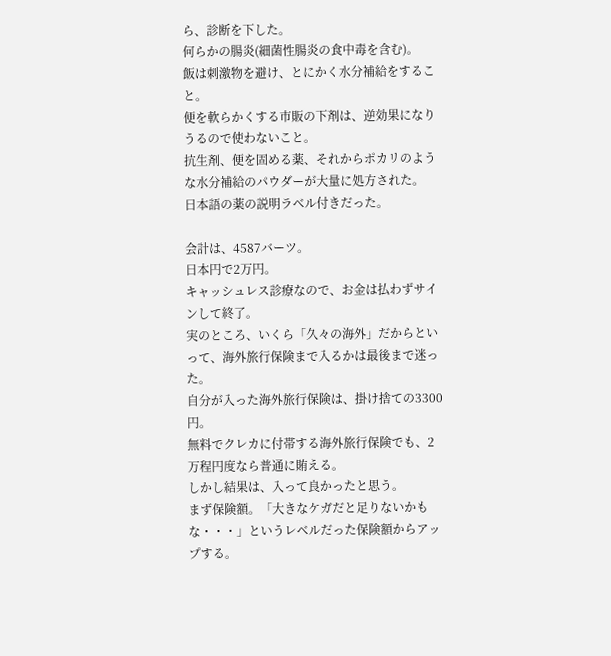ら、診断を下した。
何らかの腸炎(細菌性腸炎の食中毒を含む)。
飯は刺激物を避け、とにかく水分補給をすること。
便を軟らかくする市販の下剤は、逆効果になりうるので使わないこと。
抗生剤、便を固める薬、それからポカリのような水分補給のパウダーが大量に処方された。
日本語の薬の説明ラベル付きだった。

会計は、4587バーツ。
日本円で2万円。
キャッシュレス診療なので、お金は払わずサインして終了。
実のところ、いくら「久々の海外」だからといって、海外旅行保険まで入るかは最後まで迷った。
自分が入った海外旅行保険は、掛け捨ての3300円。
無料でクレカに付帯する海外旅行保険でも、2万程円度なら普通に賄える。
しかし結果は、入って良かったと思う。
まず保険額。「大きなケガだと足りないかもな・・・」というレベルだった保険額からアップする。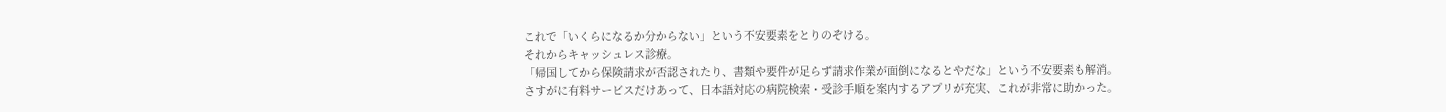これで「いくらになるか分からない」という不安要素をとりのぞける。
それからキャッシュレス診療。
「帰国してから保険請求が否認されたり、書類や要件が足らず請求作業が面倒になるとやだな」という不安要素も解消。
さすがに有料サービスだけあって、日本語対応の病院検索・受診手順を案内するアプリが充実、これが非常に助かった。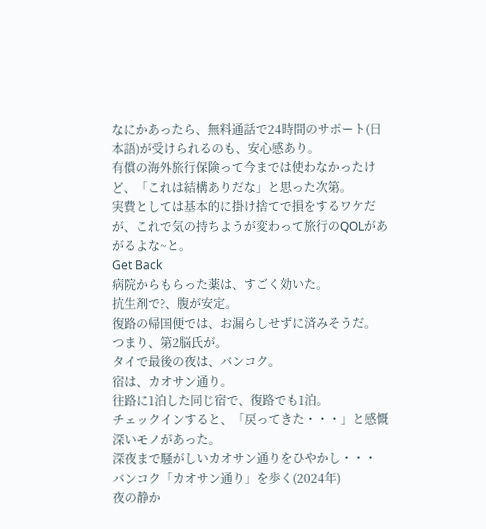なにかあったら、無料通話で24時間のサポート(日本語)が受けられるのも、安心感あり。
有償の海外旅行保険って今までは使わなかったけど、「これは結構ありだな」と思った次第。
実費としては基本的に掛け捨てで損をするワケだが、これで気の持ちようが変わって旅行のQOLがあがるよな~と。
Get Back
病院からもらった薬は、すごく効いた。
抗生剤で?、腹が安定。
復路の帰国便では、お漏らしせずに済みそうだ。
つまり、第2脳氏が。
タイで最後の夜は、バンコク。
宿は、カオサン通り。
往路に1泊した同じ宿で、復路でも1泊。
チェックインすると、「戻ってきた・・・」と感慨深いモノがあった。
深夜まで騒がしいカオサン通りをひやかし・・・
バンコク「カオサン通り」を歩く(2024年)
夜の静か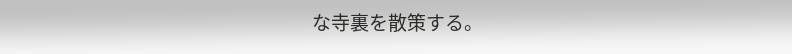な寺裏を散策する。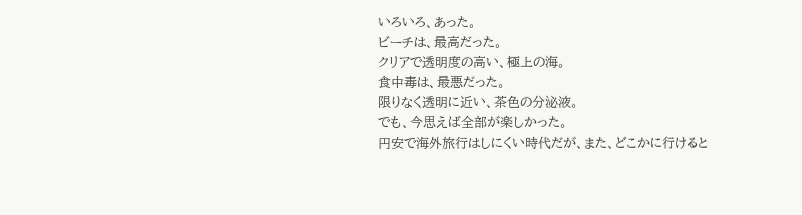いろいろ、あった。
ビーチは、最高だった。
クリアで透明度の高い、極上の海。
食中毒は、最悪だった。
限りなく透明に近い、茶色の分泌液。
でも、今思えば全部が楽しかった。
円安で海外旅行はしにくい時代だが、また、どこかに行けると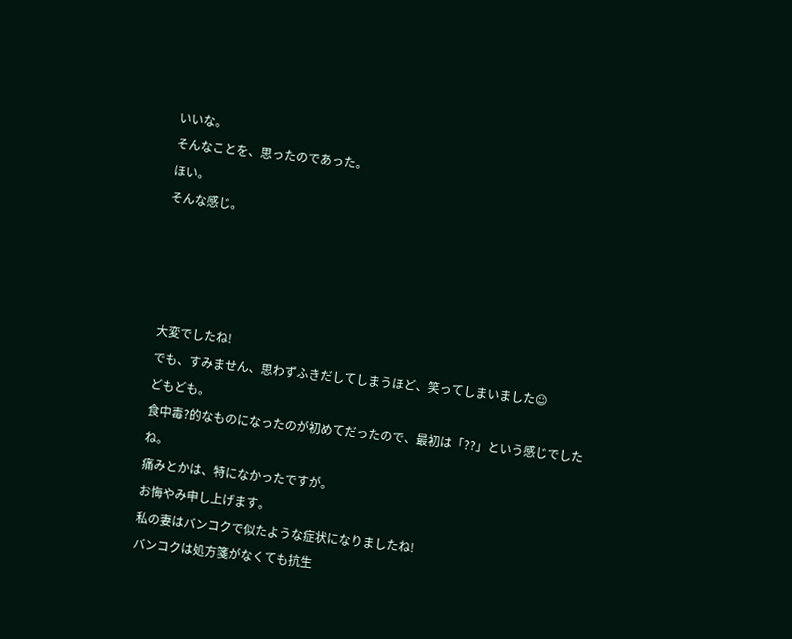いいな。
そんなことを、思ったのであった。
ほい。
そんな感じ。




大変でしたね!
でも、すみません、思わずふきだしてしまうほど、笑ってしまいました☺
どもども。
食中毒?的なものになったのが初めてだったので、最初は「??」という感じでしたね。
痛みとかは、特になかったですが。
お悔やみ申し上げます。
私の妻はバンコクで似たような症状になりましたね!
バンコクは処方箋がなくても抗生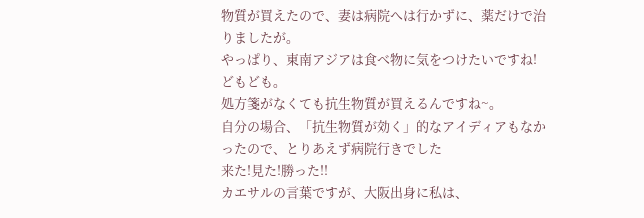物質が買えたので、妻は病院へは行かずに、薬だけで治りましたが。
やっぱり、東南アジアは食べ物に気をつけたいですね!
どもども。
処方箋がなくても抗生物質が買えるんですね~。
自分の場合、「抗生物質が効く」的なアイディアもなかったので、とりあえず病院行きでした
来た!見た!勝った!!
カエサルの言葉ですが、大阪出身に私は、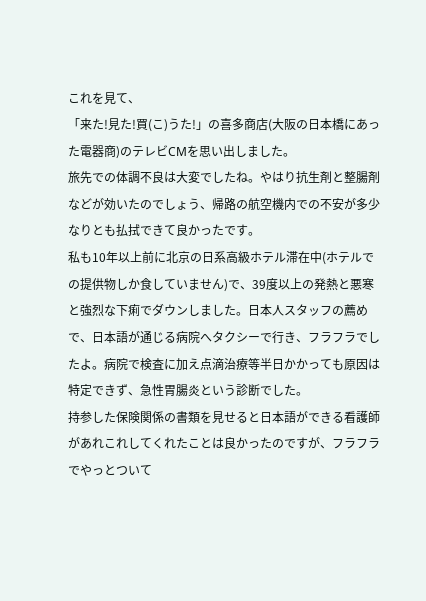これを見て、
「来た!見た!買(こ)うた!」の喜多商店(大阪の日本橋にあった電器商)のテレビCMを思い出しました。
旅先での体調不良は大変でしたね。やはり抗生剤と整腸剤などが効いたのでしょう、帰路の航空機内での不安が多少なりとも払拭できて良かったです。
私も10年以上前に北京の日系高級ホテル滞在中(ホテルでの提供物しか食していません)で、39度以上の発熱と悪寒と強烈な下痢でダウンしました。日本人スタッフの薦めで、日本語が通じる病院へタクシーで行き、フラフラでしたよ。病院で検査に加え点滴治療等半日かかっても原因は特定できず、急性胃腸炎という診断でした。
持参した保険関係の書類を見せると日本語ができる看護師があれこれしてくれたことは良かったのですが、フラフラでやっとついて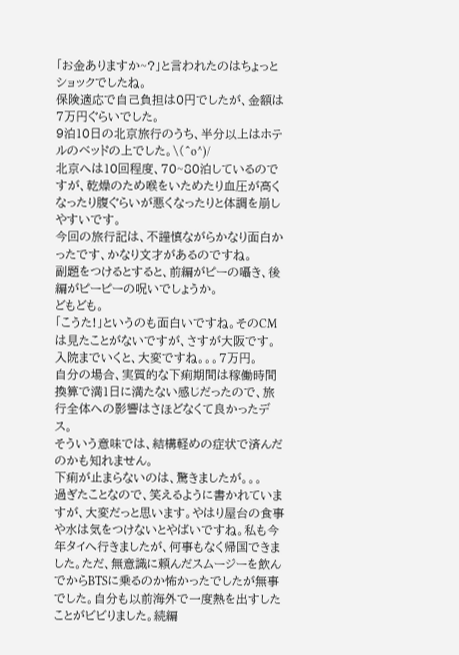「お金ありますか~?」と言われたのはちょっとショックでしたね。
保険適応で自己負担は0円でしたが、金額は7万円ぐらいでした。
9泊10日の北京旅行のうち、半分以上はホテルのベッドの上でした。\(^o^)/
北京へは10回程度、70~80泊しているのですが、乾燥のため喉をいためたり血圧が高くなったり腹ぐらいが悪くなったりと体調を崩しやすいです。
今回の旅行記は、不謹慎ながらかなり面白かったです、かなり文才があるのですね。
副題をつけるとすると、前編がピーの囁き、後編がピーピーの呪いでしょうか。
どもども。
「こうた!」というのも面白いですね。そのCMは見たことがないですが、さすが大阪です。
入院までいくと、大変ですね。。。7万円。
自分の場合、実質的な下痢期間は稼働時間換算で満1日に満たない感じだったので、旅行全体への影響はさほどなくて良かったデス。
そういう意味では、結構軽めの症状で済んだのかも知れません。
下痢が止まらないのは、驚きましたが。。。
過ぎたことなので、笑えるように書かれていますが、大変だっと思います。やはり屋台の食事や水は気をつけないとやばいですね。私も今年タイへ行きましたが、何事もなく帰国できました。ただ、無意識に頼んだスムージーを飲んでからBTSに乗るのか怖かったでしたが無事でした。自分も以前海外で一度熱を出すしたことがビビりました。続編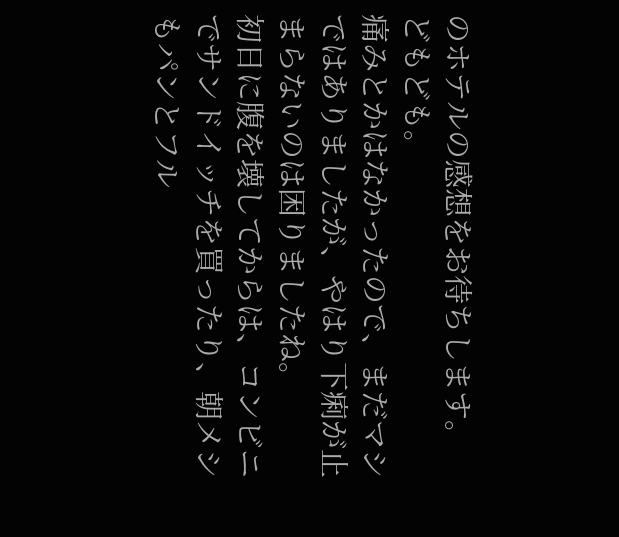のホテルの感想をお待ちします。
どもども。
痛みとかはなかったので、まだマシではありましたが、やはり下痢が止まらないのは困りましたね。
初日に腹を壊してからは、コンビニでサンドイッチを買ったり、朝メシもパンとフル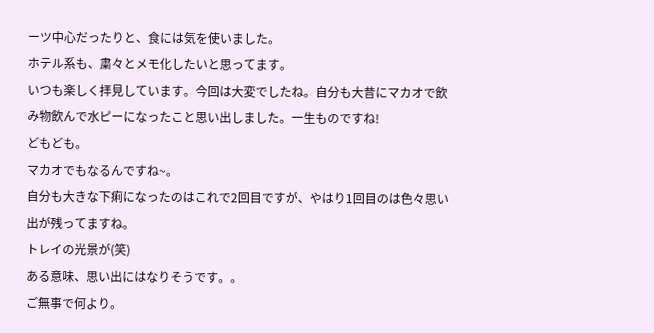ーツ中心だったりと、食には気を使いました。
ホテル系も、粛々とメモ化したいと思ってます。
いつも楽しく拝見しています。今回は大変でしたね。自分も大昔にマカオで飲み物飲んで水ピーになったこと思い出しました。一生ものですね!
どもども。
マカオでもなるんですね~。
自分も大きな下痢になったのはこれで2回目ですが、やはり1回目のは色々思い出が残ってますね。
トレイの光景が(笑)
ある意味、思い出にはなりそうです。。
ご無事で何より。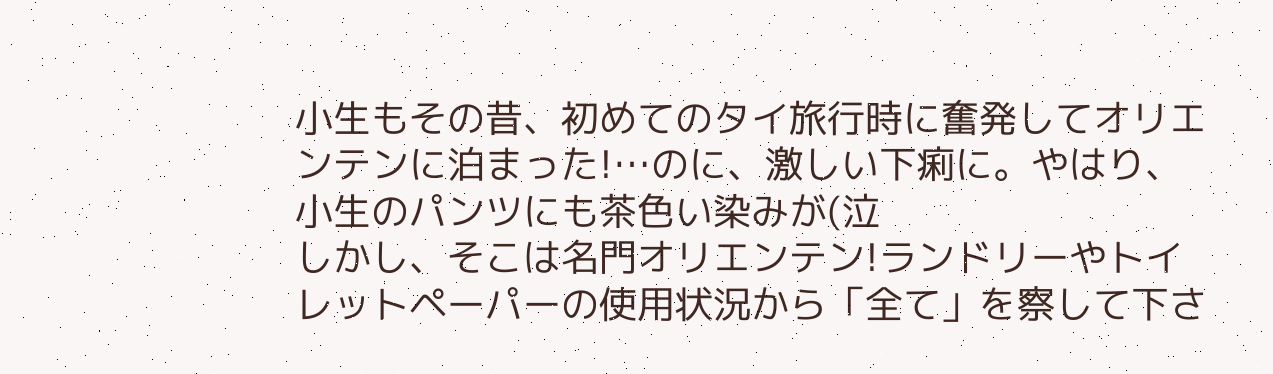小生もその昔、初めてのタイ旅行時に奮発してオリエンテンに泊まった!…のに、激しい下痢に。やはり、小生のパンツにも茶色い染みが(泣
しかし、そこは名門オリエンテン!ランドリーやトイレットペーパーの使用状況から「全て」を察して下さ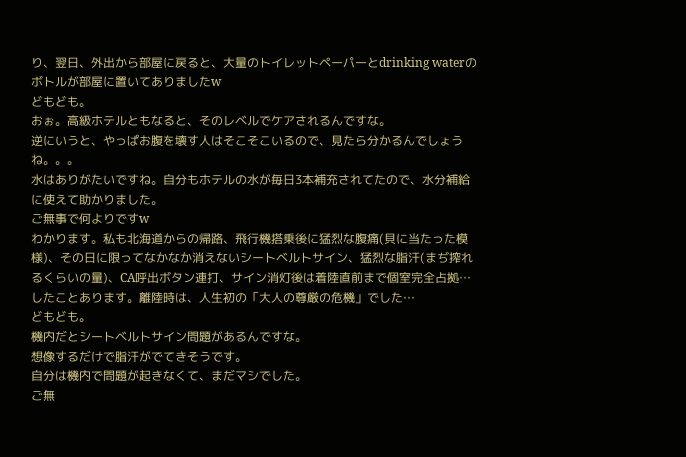り、翌日、外出から部屋に戻ると、大量のトイレットペーパーとdrinking waterのボトルが部屋に置いてありましたw
どもども。
おぉ。高級ホテルともなると、そのレベルでケアされるんですな。
逆にいうと、やっぱお腹を壊す人はそこそこいるので、見たら分かるんでしょうね。。。
水はありがたいですね。自分もホテルの水が毎日3本補充されてたので、水分補給に使えて助かりました。
ご無事で何よりですw
わかります。私も北海道からの帰路、飛行機搭乗後に猛烈な腹痛(貝に当たった模様)、その日に限ってなかなか消えないシートベルトサイン、猛烈な脂汗(まぢ搾れるくらいの量)、CA呼出ボタン連打、サイン消灯後は着陸直前まで個室完全占拠…したことあります。離陸時は、人生初の「大人の尊厳の危機」でした…
どもども。
機内だとシートベルトサイン問題があるんですな。
想像するだけで脂汗がでてきそうです。
自分は機内で問題が起きなくて、まだマシでした。
ご無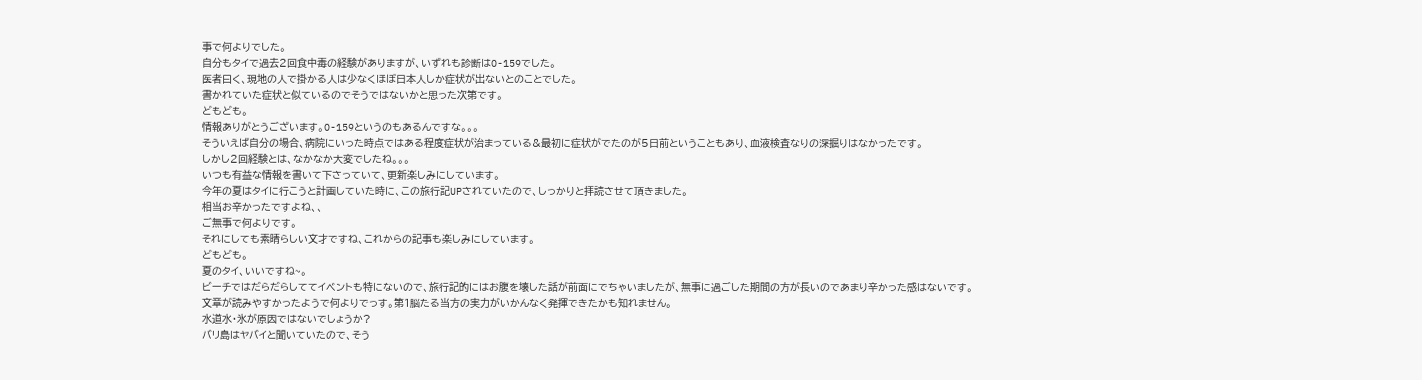事で何よりでした。
自分もタイで過去2回食中毒の経験がありますが、いずれも診断はO-159でした。
医者曰く、現地の人で掛かる人は少なくほぼ日本人しか症状が出ないとのことでした。
書かれていた症状と似ているのでそうではないかと思った次第です。
どもども。
情報ありがとうございます。O-159というのもあるんですな。。。
そういえば自分の場合、病院にいった時点ではある程度症状が治まっている&最初に症状がでたのが5日前ということもあり、血液検査なりの深掘りはなかったです。
しかし2回経験とは、なかなか大変でしたね。。。
いつも有益な情報を書いて下さっていて、更新楽しみにしています。
今年の夏はタイに行こうと計画していた時に、この旅行記UPされていたので、しっかりと拝読させて頂きました。
相当お辛かったですよね、、
ご無事で何よりです。
それにしても素晴らしい文才ですね、これからの記事も楽しみにしています。
どもども。
夏のタイ、いいですね~。
ビーチではだらだらしててイベントも特にないので、旅行記的にはお腹を壊した話が前面にでちゃいましたが、無事に過ごした期間の方が長いのであまり辛かった感はないです。
文章が読みやすかったようで何よりでっす。第1脳たる当方の実力がいかんなく発揮できたかも知れません。
水道水・氷が原因ではないでしょうか?
バリ島はヤバイと聞いていたので、そう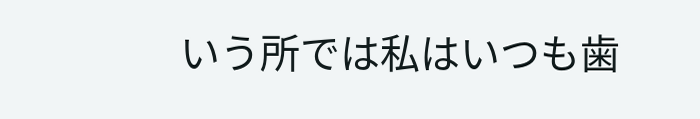いう所では私はいつも歯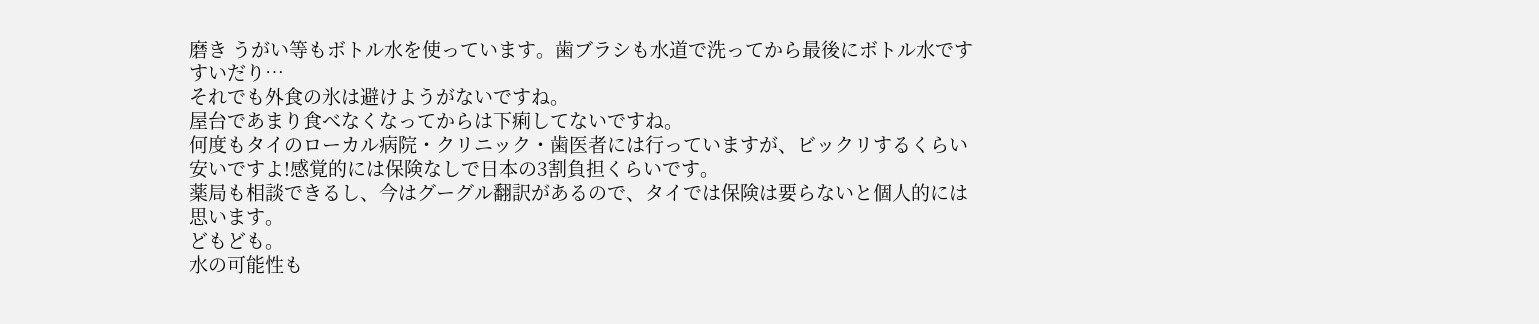磨き うがい等もボトル水を使っています。歯ブラシも水道で洗ってから最後にボトル水ですすいだり…
それでも外食の氷は避けようがないですね。
屋台であまり食べなくなってからは下痢してないですね。
何度もタイのローカル病院・クリニック・歯医者には行っていますが、ビックリするくらい安いですよ!感覚的には保険なしで日本の3割負担くらいです。
薬局も相談できるし、今はグーグル翻訳があるので、タイでは保険は要らないと個人的には思います。
どもども。
水の可能性も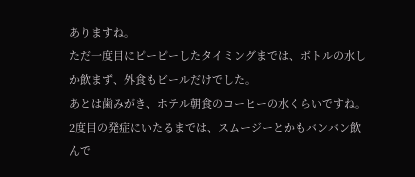ありますね。
ただ一度目にピーピーしたタイミングまでは、ボトルの水しか飲まず、外食もビールだけでした。
あとは歯みがき、ホテル朝食のコーヒーの水くらいですね。
2度目の発症にいたるまでは、スムージーとかもバンバン飲んで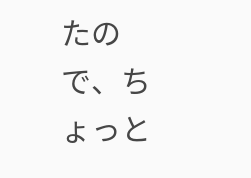たので、ちょっと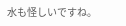水も怪しいですね。